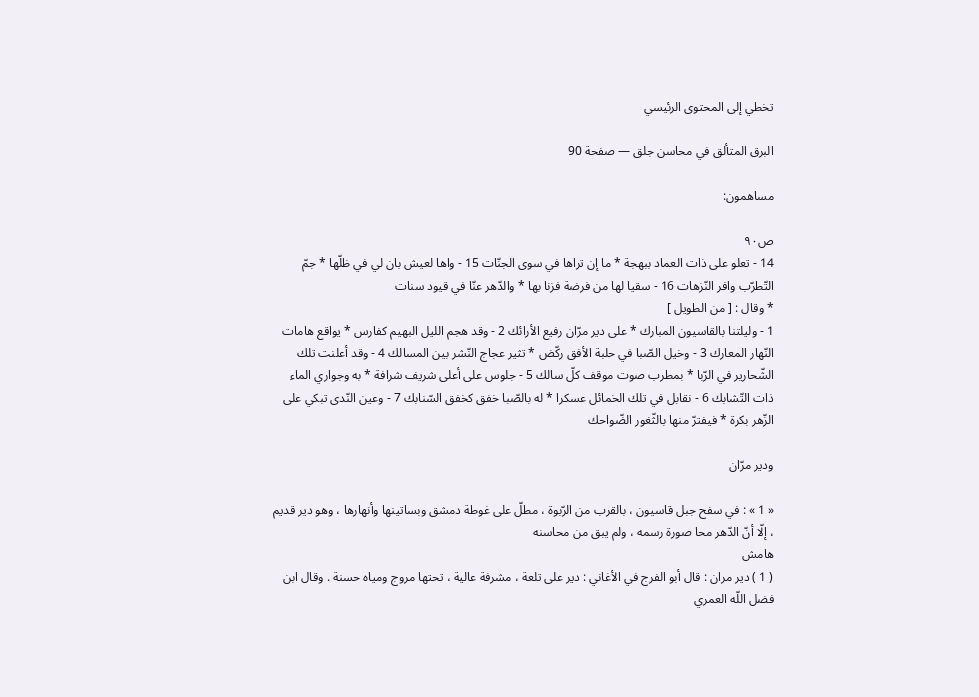تخطي إلى المحتوى الرئيسي

البرق المتألق في محاسن جلق — صفحة 90

مساهمون:

ص٩٠
14 - تعلو على ذات العماد ببهجة * ما إن تراها في سوى الجنّات 15 - واها لعيش بان لي في ظلّها * جمّ التّطرّب وافر النّزهات 16 - سقيا لها من فرضة فزنا بها * والدّهر عنّا في قيود سنات
* وقال : [ من الطويل ]
1 - وليلتنا بالقاسيون المبارك * على دير مرّان رفيع الأرائك 2 - وقد هجم الليل البهيم كفارس * يواقع هامات النّهار المعارك 3 - وخيل الصّبا في حلبة الأفق ركّض * تثير عجاج النّشر بين المسالك 4 - وقد أعلنت تلك الشّحارير في الرّبا * بمطرب صوت موقف كلّ سالك 5 - جلوس على أعلى شريف شرافة * به وجواري الماء ذات التّشابك 6 - نقابل في تلك الخمائل عسكرا * له بالصّبا خفق كخفق السّنابك 7 - وعين النّدى تبكي على الزّهر بكرة * فيفترّ منها بالثّغور الضّواحك

ودير مرّان

« 1 » : في سفح جبل قاسيون ، بالقرب من الرّبوة ، مطلّ على غوطة دمشق وبساتينها وأنهارها ، وهو دير قديم ، إلّا أنّ الدّهر محا صورة رسمه ، ولم يبق من محاسنه
هامش
( 1 ) دير مران : قال أبو الفرج في الأغاني : دير على تلعة ، مشرفة عالية ، تحتها مروج ومياه حسنة . وقال ابن فضل اللّه العمري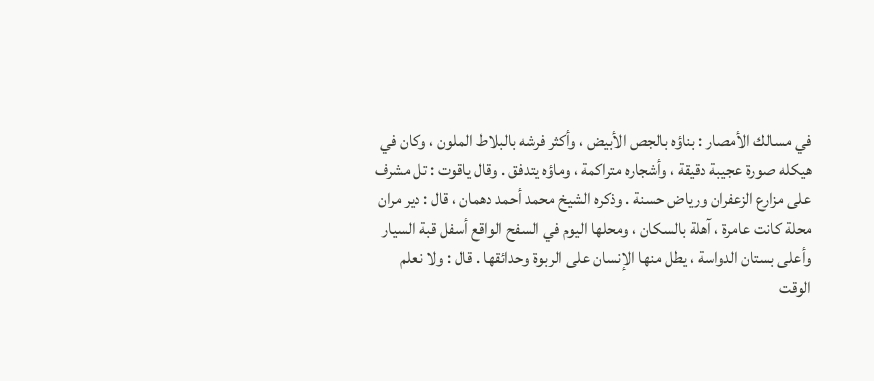في مسالك الأمصار : بناؤه بالجص الأبيض ، وأكثر فرشه بالبلاط الملون ، وكان في هيكله صورة عجيبة دقيقة ، وأشجاره متراكمة ، وماؤه يتدفق . وقال ياقوت : تل مشرف على مزارع الزعفران ورياض حسنة . وذكره الشيخ محمد أحمد دهمان ، قال : دير مران محلة كانت عامرة ، آهلة بالسكان ، ومحلها اليوم في السفح الواقع أسفل قبة السيار وأعلى بستان الدواسة ، يطل منها الإنسان على الربوة وحدائقها . قال : ولا نعلم الوقت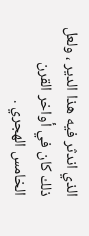الذي اندثر فيه هذا الدير ، ولعل ذلك كان في أواخر القرن الخامس الهجري .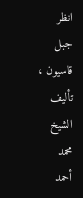انظر جبل قاسيون ، تأليف الشيخ محمد أحمد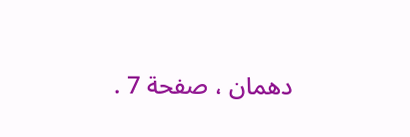دهمان ، صفحة 7 .